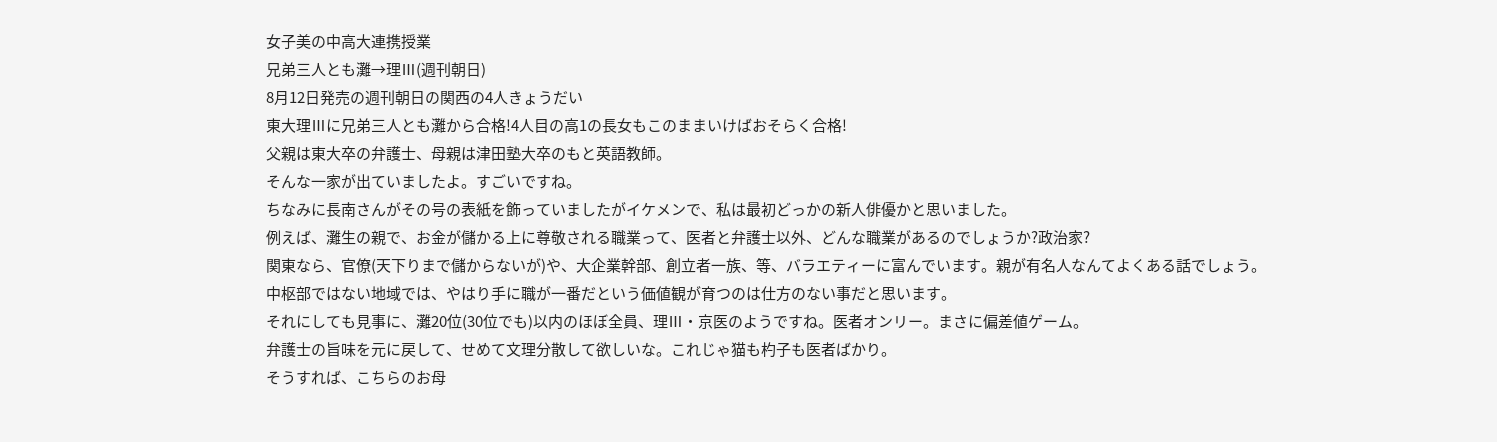女子美の中高大連携授業
兄弟三人とも灘→理Ⅲ(週刊朝日)
8月12日発売の週刊朝日の関西の4人きょうだい
東大理Ⅲに兄弟三人とも灘から合格!4人目の高1の長女もこのままいけばおそらく合格!
父親は東大卒の弁護士、母親は津田塾大卒のもと英語教師。
そんな一家が出ていましたよ。すごいですね。
ちなみに長南さんがその号の表紙を飾っていましたがイケメンで、私は最初どっかの新人俳優かと思いました。
例えば、灘生の親で、お金が儲かる上に尊敬される職業って、医者と弁護士以外、どんな職業があるのでしょうか?政治家?
関東なら、官僚(天下りまで儲からないが)や、大企業幹部、創立者一族、等、バラエティーに富んでいます。親が有名人なんてよくある話でしょう。
中枢部ではない地域では、やはり手に職が一番だという価値観が育つのは仕方のない事だと思います。
それにしても見事に、灘20位(30位でも)以内のほぼ全員、理Ⅲ・京医のようですね。医者オンリー。まさに偏差値ゲーム。
弁護士の旨味を元に戻して、せめて文理分散して欲しいな。これじゃ猫も杓子も医者ばかり。
そうすれば、こちらのお母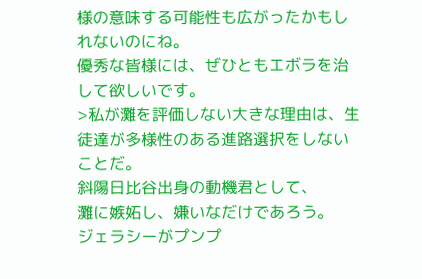様の意味する可能性も広がったかもしれないのにね。
優秀な皆様には、ぜひともエボラを治して欲しいです。
>私が灘を評価しない大きな理由は、生徒達が多様性のある進路選択をしないことだ。
斜陽日比谷出身の動機君として、
灘に嫉妬し、嫌いなだけであろう。
ジェラシーがプンプ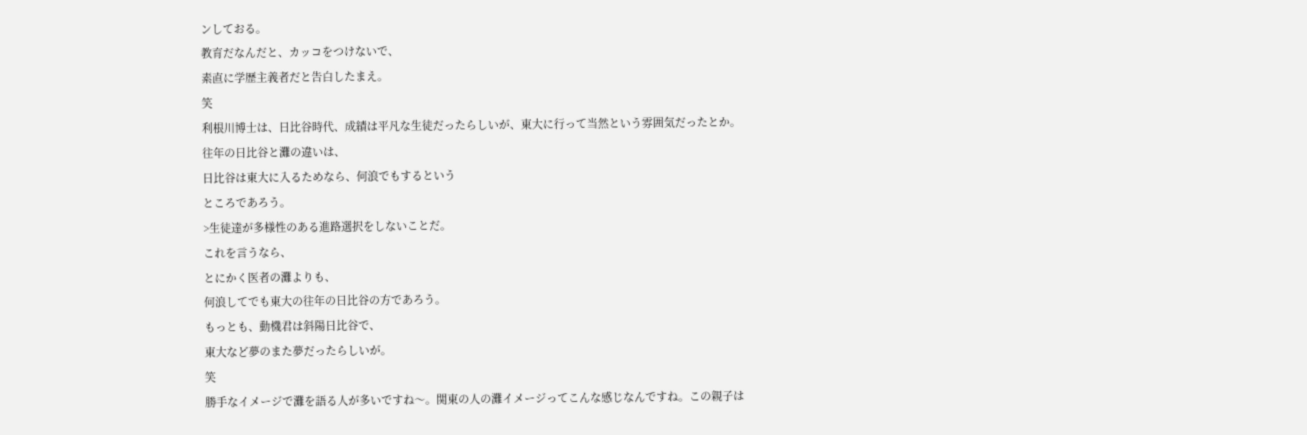ンしておる。
教育だなんだと、カッコをつけないで、
素直に学歴主義者だと告白したまえ。
笑
利根川博士は、日比谷時代、成績は平凡な生徒だったらしいが、東大に行って当然という雰囲気だったとか。
往年の日比谷と灘の違いは、
日比谷は東大に入るためなら、何浪でもするという
ところであろう。
>生徒達が多様性のある進路選択をしないことだ。
これを言うなら、
とにかく医者の灘よりも、
何浪してでも東大の往年の日比谷の方であろう。
もっとも、動機君は斜陽日比谷で、
東大など夢のまた夢だったらしいが。
笑
勝手なイメージで灘を語る人が多いですね〜。関東の人の灘イメージってこんな感じなんですね。この親子は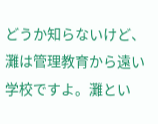どうか知らないけど、灘は管理教育から遠い学校ですよ。灘とい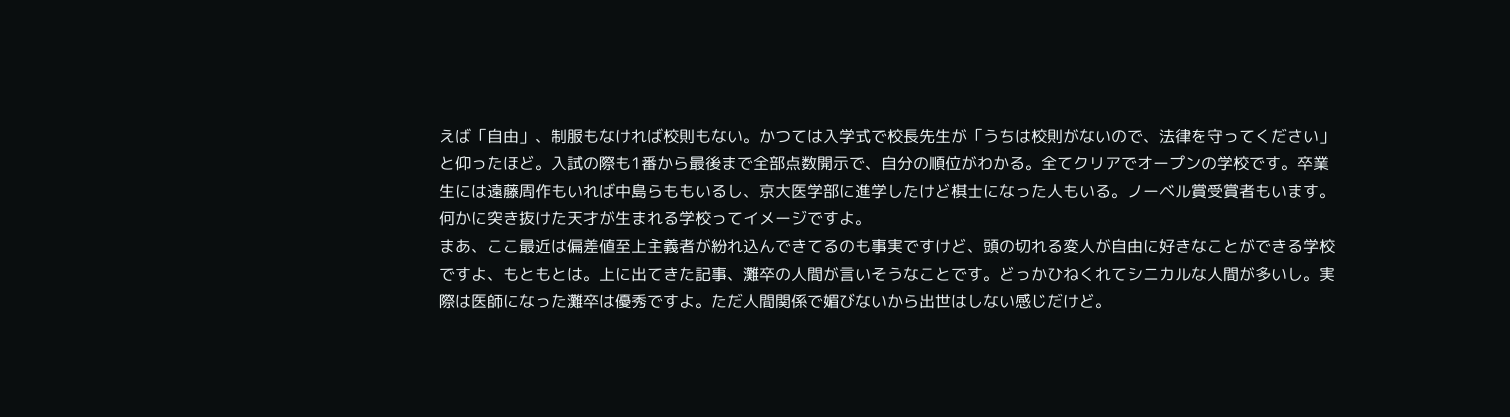えば「自由」、制服もなければ校則もない。かつては入学式で校長先生が「うちは校則がないので、法律を守ってください」と仰ったほど。入試の際も1番から最後まで全部点数開示で、自分の順位がわかる。全てクリアでオープンの学校です。卒業生には遠藤周作もいれば中島らももいるし、京大医学部に進学したけど棋士になった人もいる。ノーベル賞受賞者もいます。何かに突き抜けた天才が生まれる学校ってイメージですよ。
まあ、ここ最近は偏差値至上主義者が紛れ込んできてるのも事実ですけど、頭の切れる変人が自由に好きなことができる学校ですよ、もともとは。上に出てきた記事、灘卒の人間が言いそうなことです。どっかひねくれてシニカルな人間が多いし。実際は医師になった灘卒は優秀ですよ。ただ人間関係で媚びないから出世はしない感じだけど。